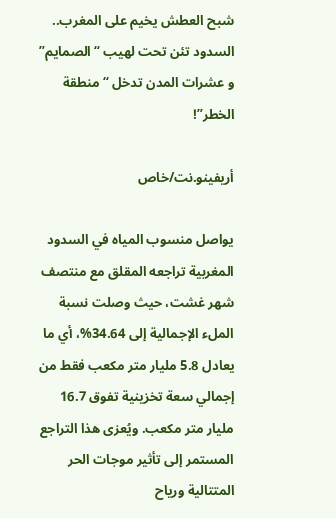شبح العطش يخيم على المغرب.. السدود تئن تحت لهيب “الصمايم” و عشرات المدن تدخل “منطقة الخطر”!

أريفينو.نت/خاص

يواصل منسوب المياه في السدود المغربية تراجعه المقلق مع منتصف شهر غشت، حيث وصلت نسبة الملء الإجمالية إلى 34.64%، أي ما يعادل 5.8 مليار متر مكعب فقط من إجمالي سعة تخزينية تفوق 16.7 مليار متر مكعب. ويُعزى هذا التراجع المستمر إلى تأثير موجات الحر المتتالية ورياح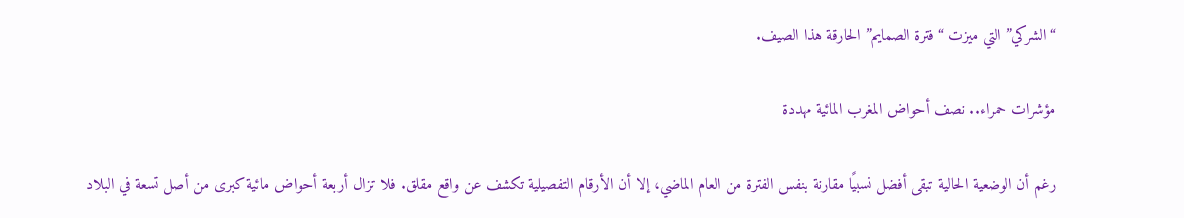“الشركي” التي ميزت “فترة الصمايم” الحارقة هذا الصيف.

مؤشرات حمراء.. نصف أحواض المغرب المائية مهددة

رغم أن الوضعية الحالية تبقى أفضل نسبيًا مقارنة بنفس الفترة من العام الماضي، إلا أن الأرقام التفصيلية تكشف عن واقع مقلق. فلا تزال أربعة أحواض مائية كبرى من أصل تسعة في البلاد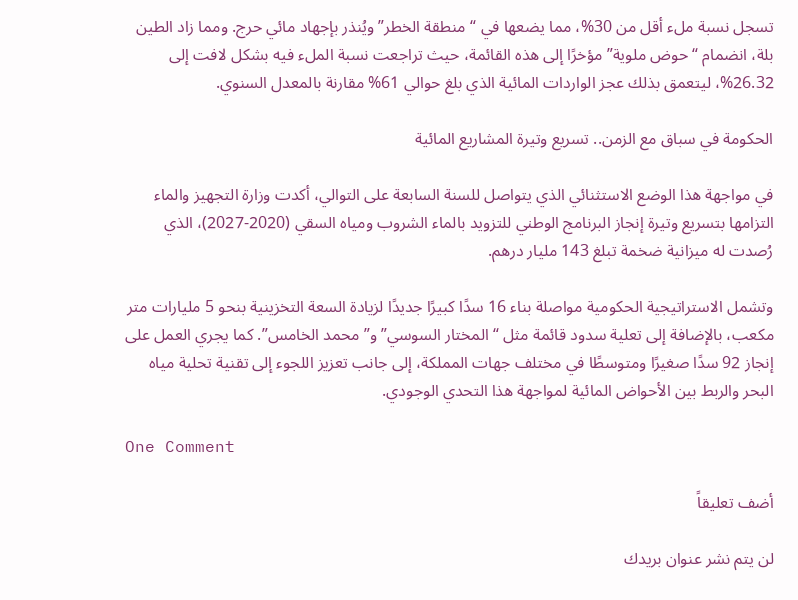تسجل نسبة ملء أقل من 30%، مما يضعها في “منطقة الخطر” ويُنذر بإجهاد مائي حرج. ومما زاد الطين بلة، انضمام “حوض ملوية” مؤخرًا إلى هذه القائمة، حيث تراجعت نسبة الملء فيه بشكل لافت إلى 26.32%، ليتعمق بذلك عجز الواردات المائية الذي بلغ حوالي 61% مقارنة بالمعدل السنوي.

الحكومة في سباق مع الزمن.. تسريع وتيرة المشاريع المائية

في مواجهة هذا الوضع الاستثنائي الذي يتواصل للسنة السابعة على التوالي، أكدت وزارة التجهيز والماء التزامها بتسريع وتيرة إنجاز البرنامج الوطني للتزويد بالماء الشروب ومياه السقي (2020-2027)، الذي رُصدت له ميزانية ضخمة تبلغ 143 مليار درهم.

وتشمل الاستراتيجية الحكومية مواصلة بناء 16 سدًا كبيرًا جديدًا لزيادة السعة التخزينية بنحو 5 مليارات متر مكعب، بالإضافة إلى تعلية سدود قائمة مثل “المختار السوسي” و”محمد الخامس”. كما يجري العمل على إنجاز 92 سدًا صغيرًا ومتوسطًا في مختلف جهات المملكة، إلى جانب تعزيز اللجوء إلى تقنية تحلية مياه البحر والربط بين الأحواض المائية لمواجهة هذا التحدي الوجودي.

One Comment

أضف تعليقاً

لن يتم نشر عنوان بريدك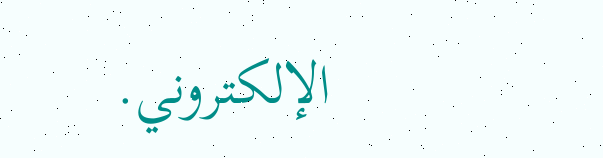الإلكتروني.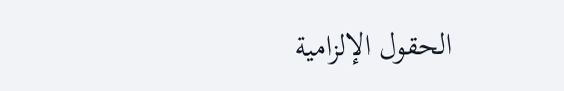الحقول الإلزامية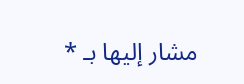مشار إليها بـ *